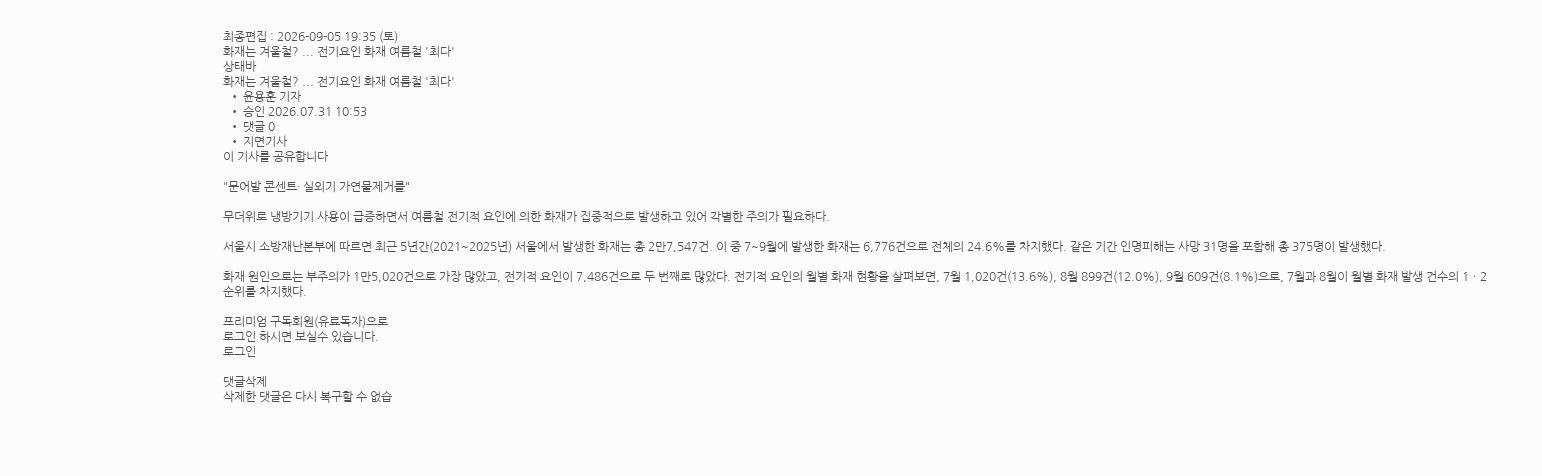최종편집 : 2026-09-05 19:35 (토)
화재는 겨울철? ... 전기요인 화재 여름철 '최다'
상태바
화재는 겨울철? ... 전기요인 화재 여름철 '최다'
  • 윤용훈 기자
  • 승인 2026.07.31 10:53
  • 댓글 0
  • 지면기사
이 기사를 공유합니다

"문어발 콘센트· 실외기 가연물제거를"

무더위로 냉방기기 사용이 급증하면서 여름철 전기적 요인에 의한 화재가 집중적으로 발생하고 있어 각별한 주의가 필요하다.

서울시 소방재난본부에 따르면 최근 5년간(2021~2025년) 서울에서 발생한 화재는 총 2만7,547건. 이 중 7~9월에 발생한 화재는 6,776건으로 전체의 24.6%를 차지했다. 같은 기간 인명피해는 사망 31명을 포함해 총 375명이 발생했다.

화재 원인으로는 부주의가 1만5,020건으로 가장 많았고, 전기적 요인이 7,486건으로 두 번째로 많았다. 전기적 요인의 월별 화재 현황을 살펴보면, 7월 1,020건(13.6%), 8월 899건(12.0%), 9월 609건(8.1%)으로, 7월과 8월이 월별 화재 발생 건수의 1ㆍ2순위를 차지했다.

프리미엄 구독회원(유료독자)으로
로그인 하시면 보실수 있습니다.
로그인

댓글삭제
삭제한 댓글은 다시 복구할 수 없습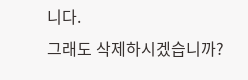니다.
그래도 삭제하시겠습니까?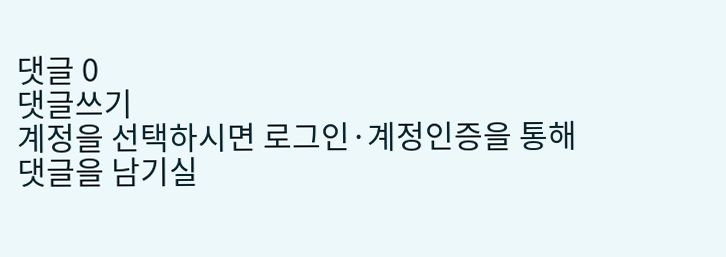댓글 0
댓글쓰기
계정을 선택하시면 로그인·계정인증을 통해
댓글을 남기실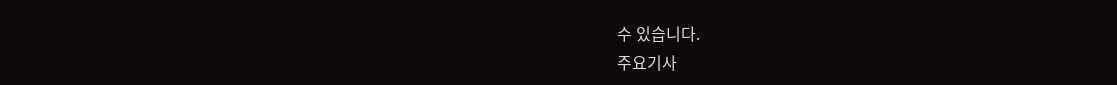수 있습니다.
주요기사